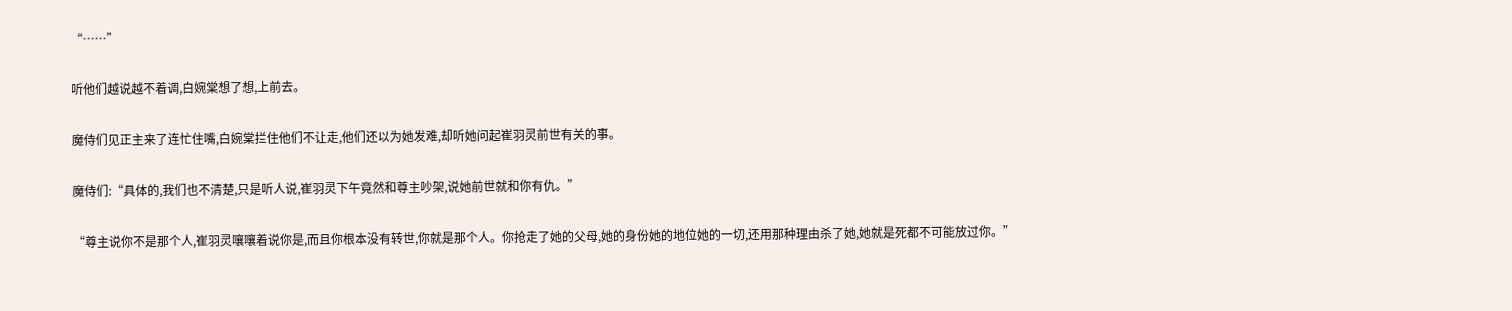“……”

听他们越说越不着调,白婉棠想了想,上前去。

魔侍们见正主来了连忙住嘴,白婉棠拦住他们不让走,他们还以为她发难,却听她问起崔羽灵前世有关的事。

魔侍们:“具体的,我们也不清楚,只是听人说,崔羽灵下午竟然和尊主吵架,说她前世就和你有仇。”

“尊主说你不是那个人,崔羽灵嚷嚷着说你是,而且你根本没有转世,你就是那个人。你抢走了她的父母,她的身份她的地位她的一切,还用那种理由杀了她,她就是死都不可能放过你。”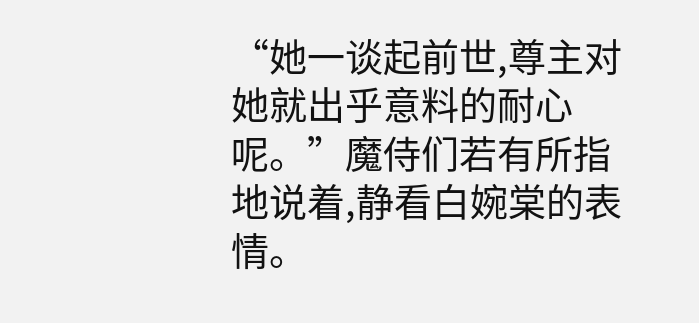“她一谈起前世,尊主对她就出乎意料的耐心呢。”魔侍们若有所指地说着,静看白婉棠的表情。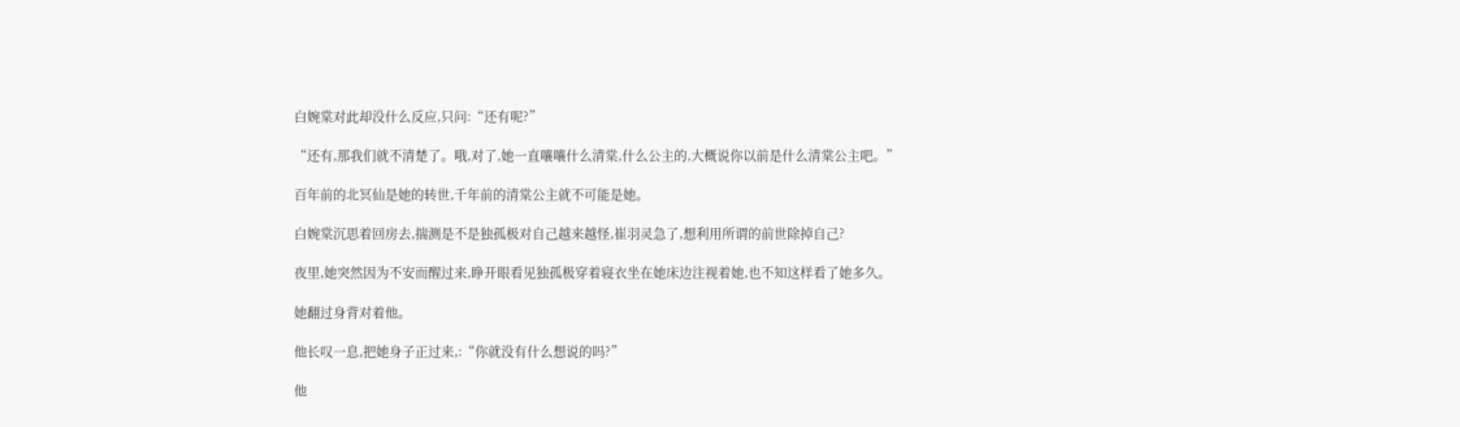白婉棠对此却没什么反应,只问:“还有呢?”

“还有,那我们就不清楚了。哦,对了,她一直嚷嚷什么清棠,什么公主的,大概说你以前是什么清棠公主吧。”

百年前的北冥仙是她的转世,千年前的清棠公主就不可能是她。

白婉棠沉思着回房去,揣测是不是独孤极对自己越来越怪,崔羽灵急了,想利用所谓的前世除掉自己?

夜里,她突然因为不安而醒过来,睁开眼看见独孤极穿着寝衣坐在她床边注视着她,也不知这样看了她多久。

她翻过身背对着他。

他长叹一息,把她身子正过来,:“你就没有什么想说的吗?”

他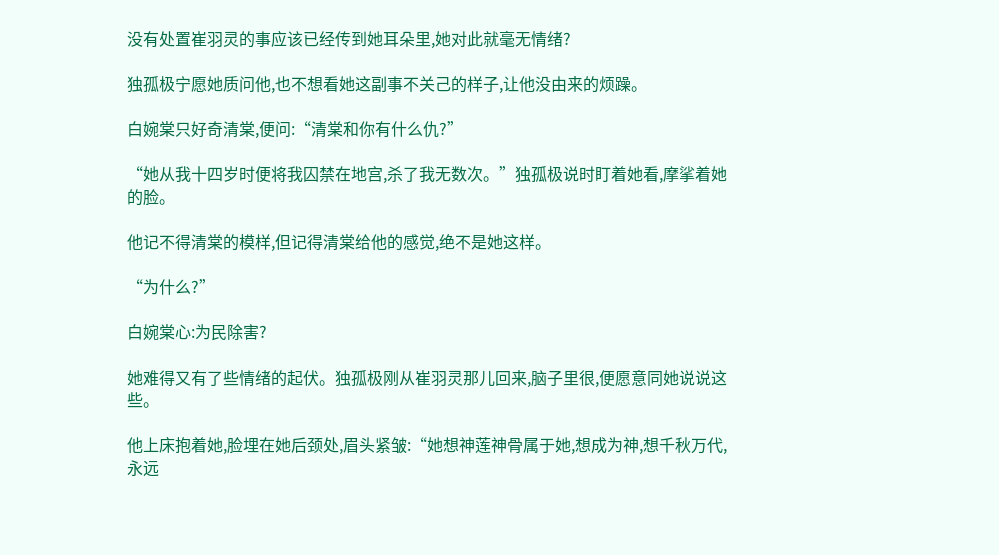没有处置崔羽灵的事应该已经传到她耳朵里,她对此就毫无情绪?

独孤极宁愿她质问他,也不想看她这副事不关己的样子,让他没由来的烦躁。

白婉棠只好奇清棠,便问:“清棠和你有什么仇?”

“她从我十四岁时便将我囚禁在地宫,杀了我无数次。”独孤极说时盯着她看,摩挲着她的脸。

他记不得清棠的模样,但记得清棠给他的感觉,绝不是她这样。

“为什么?”

白婉棠心:为民除害?

她难得又有了些情绪的起伏。独孤极刚从崔羽灵那儿回来,脑子里很,便愿意同她说说这些。

他上床抱着她,脸埋在她后颈处,眉头紧皱:“她想神莲神骨属于她,想成为神,想千秋万代,永远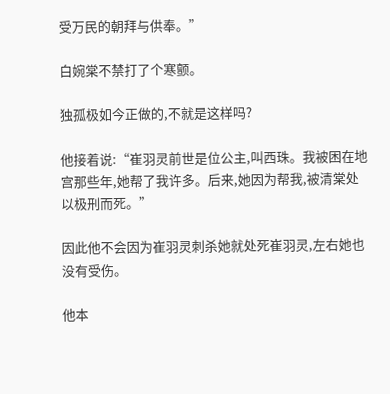受万民的朝拜与供奉。”

白婉棠不禁打了个寒颤。

独孤极如今正做的,不就是这样吗?

他接着说:“崔羽灵前世是位公主,叫西珠。我被困在地宫那些年,她帮了我许多。后来,她因为帮我,被清棠处以极刑而死。”

因此他不会因为崔羽灵刺杀她就处死崔羽灵,左右她也没有受伤。

他本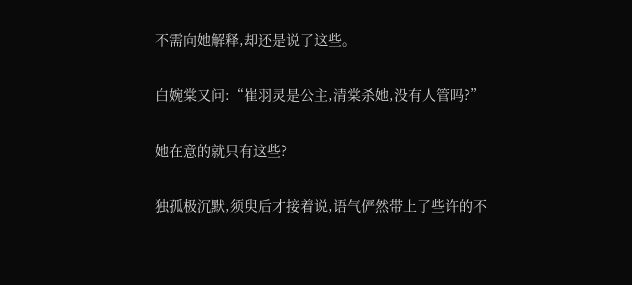不需向她解释,却还是说了这些。

白婉棠又问:“崔羽灵是公主,清棠杀她,没有人管吗?”

她在意的就只有这些?

独孤极沉默,须臾后才接着说,语气俨然带上了些许的不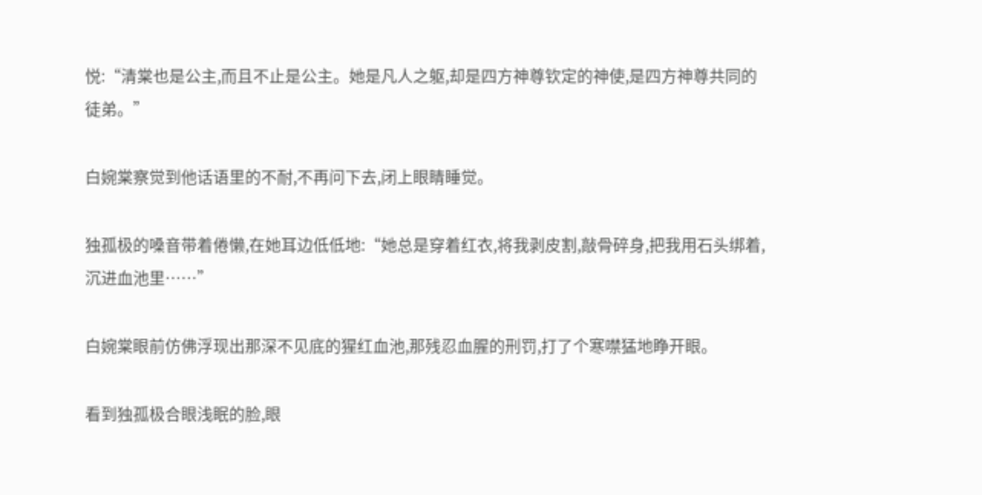悦:“清棠也是公主,而且不止是公主。她是凡人之躯,却是四方神尊钦定的神使,是四方神尊共同的徒弟。”

白婉棠察觉到他话语里的不耐,不再问下去,闭上眼睛睡觉。

独孤极的嗓音带着倦懒,在她耳边低低地:“她总是穿着红衣,将我剥皮割,敲骨碎身,把我用石头绑着,沉进血池里……”

白婉棠眼前仿佛浮现出那深不见底的猩红血池,那残忍血腥的刑罚,打了个寒噤猛地睁开眼。

看到独孤极合眼浅眠的脸,眼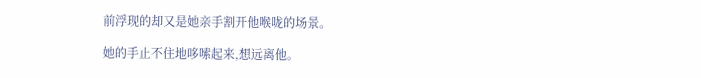前浮现的却又是她亲手割开他喉咙的场景。

她的手止不住地哆嗦起来,想远离他。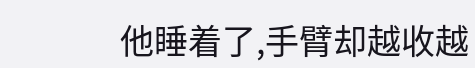他睡着了,手臂却越收越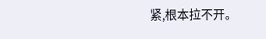紧,根本拉不开。